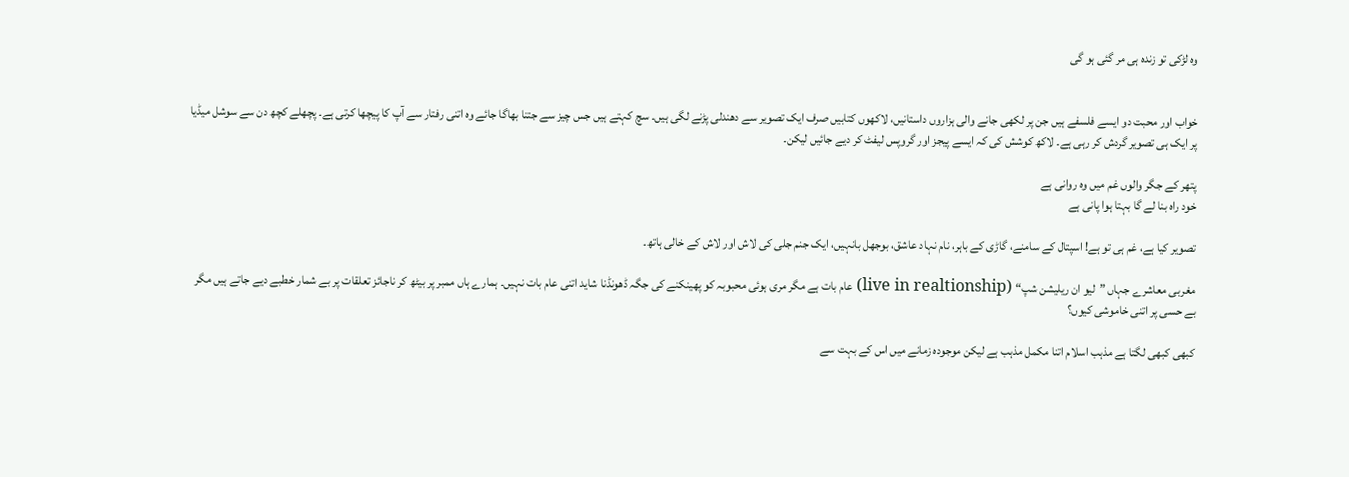وہ لڑکی تو زندہ ہی مر گئی ہو گی


خواب اور محبت دو ایسے فلسفے ہیں جن پر لکھی جانے والی ہزاروں داستانیں، لاکھوں کتابیں صرف ایک تصویر سے دھندلی پڑنے لگی ہیں۔ سچ کہتے ہیں جس چیز سے جتنا بھاگا جائے وہ اتنی رفتار سے آپ کا پیچھا کرتی ہے۔ پچھلے کچھ دن سے سوشل میڈیا پر ایک ہی تصویر گردش کر رہی ہے۔ لاکھ کوشش کی کہ ایسے پیجز اور گروپس لیفٹ کر دیے جائیں لیکن۔

پتھر کے جگر والوں غم میں وہ روانی ہے
خود راہ بنا لے گا بہتا ہوا پانی ہے

تصویر کیا ہے، غم ہی تو ہے! اسپتال کے سامنے، گاڑی کے باہر، نام نہاد عاشق، بوجھل بانہیں، ایک جنم جلی کی لاش اور لاش کے خالی ہاتھ۔

مغربی معاشرے جہاں ”لیو ان ریلیشن شپ“ (live in realtionship) عام بات ہے مگر مری ہوئی محبوبہ کو پھینکنے کی جگہ ڈھونڈنا شاید اتنی عام بات نہیں۔ ہمارے ہاں ممبر پر بیٹھ کر ناجائز تعلقات پر بے شمار خطبے دیے جاتے ہیں مگر بے حسی پر اتنی خاموشی کیوں؟

کبھی کبھی لگتا ہے مذہب اسلام اتنا مکمل مذہب ہے لیکن موجودہ زمانے میں اس کے بہت سے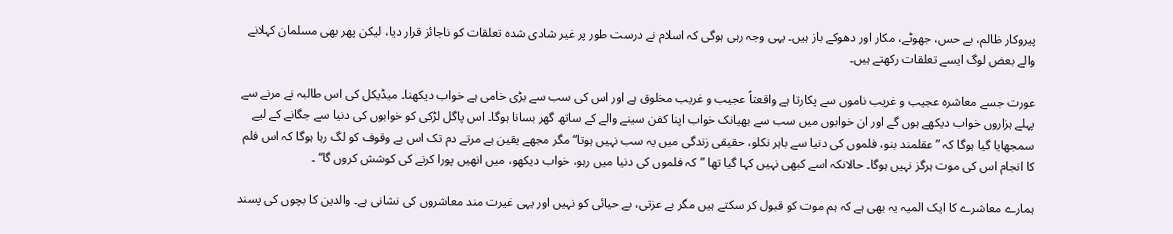پیروکار ظالم، بے حس، جھوٹے، مکار اور دھوکے باز ہیں۔ یہی وجہ رہی ہوگی کہ اسلام نے درست طور پر غیر شادی شدہ تعلقات کو ناجائز قرار دیا، لیکن پھر بھی مسلمان کہلانے والے بعض لوگ ایسے تعلقات رکھتے ہیں۔

عورت جسے معاشرہ عجیب و غریب ناموں سے پکارتا ہے واقعتاً عجیب و غریب مخلوق ہے اور اس کی سب سے بڑی خامی ہے خواب دیکھنا۔ میڈیکل کی اس طالبہ نے مرنے سے پہلے ہزاروں خواب دیکھے ہوں گے اور ان خوابوں میں سب سے بھیانک خواب اپنا کفن سینے والے کے ساتھ گھر بسانا ہوگا۔ اس پاگل لڑکی کو خوابوں کی دنیا سے جگانے کے لیے سمجھایا گیا ہوگا کہ ”عقلمند بنو، فلموں کی دنیا سے باہر نکلو، حقیقی زندگی میں یہ سب نہیں ہوتا“ مگر مجھے یقین ہے مرتے دم تک اس بے وقوف کو لگ رہا ہوگا کہ اس فلم کا انجام اس کی موت ہرگز نہیں ہوگا۔ حالانکہ اسے کبھی نہیں کہا گیا تھا ”کہ فلموں کی دنیا میں رہو، خواب دیکھو، میں انھیں پورا کرنے کی کوشش کروں گا“ ۔

ہمارے معاشرے کا ایک المیہ یہ بھی ہے کہ ہم موت کو قبول کر سکتے ہیں مگر بے عزتی، بے حیائی کو نہیں اور یہی غیرت مند معاشروں کی نشانی ہے۔ والدین کا بچوں کی پسند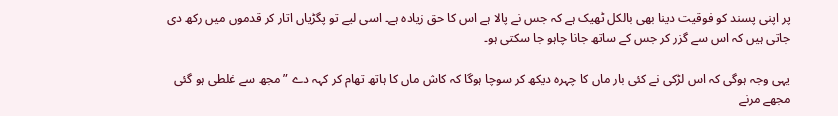پر اپنی پسند کو فوقیت دینا بھی بالکل ٹھیک ہے کہ جس نے پالا ہے اس کا حق زیادہ ہے۔ اسی لیے تو پگڑیاں اتار کر قدموں میں رکھ دی جاتی ہیں کہ اس سے گزر کر جس کے ساتھ جانا چاہو جا سکتی ہو۔

یہی وجہ ہوگی کہ اس لڑکی نے کئی بار ماں کا چہرہ دیکھ کر سوچا ہوگا کہ کاش ماں کا ہاتھ تھام کر کہہ دے ”مجھ سے غلطی ہو گئی مجھے مرنے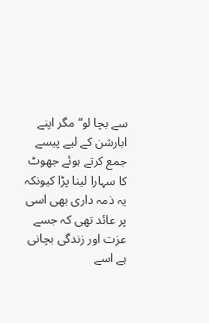سے بچا لو“ مگر اپنے ابارشن کے لیے پیسے جمع کرتے ہوئے جھوٹ کا سہارا لینا پڑا کیونکہ یہ ذمہ داری بھی اسی پر عائد تھی کہ جسے عزت اور زندگی بچانی ہے اسے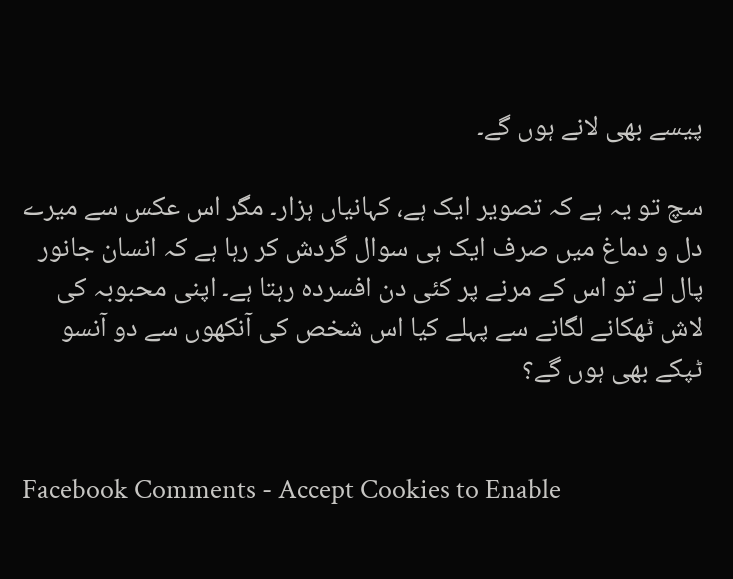پیسے بھی لانے ہوں گے۔

سچ تو یہ ہے کہ تصویر ایک ہے، کہانیاں ہزار۔ مگر اس عکس سے میرے دل و دماغ میں صرف ایک ہی سوال گردش کر رہا ہے کہ انسان جانور پال لے تو اس کے مرنے پر کئی دن افسردہ رہتا ہے۔ اپنی محبوبہ کی لاش ٹھکانے لگانے سے پہلے کیا اس شخص کی آنکھوں سے دو آنسو ٹپکے بھی ہوں گے؟


Facebook Comments - Accept Cookies to Enable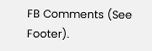FB Comments (See Footer).